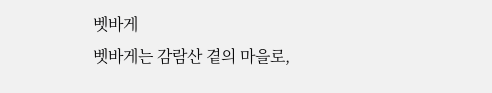벳바게
벳바게는 감람산 곁의 마을로,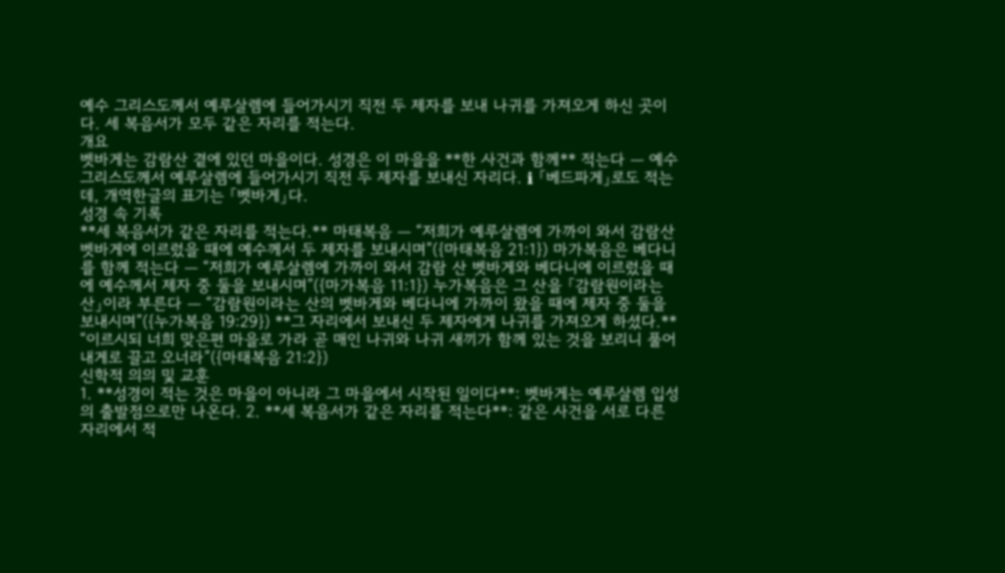예수 그리스도께서 예루살렘에 들어가시기 직전 두 제자를 보내 나귀를 가져오게 하신 곳이다. 세 복음서가 모두 같은 자리를 적는다.
개요
벳바게는 감람산 곁에 있던 마을이다. 성경은 이 마을을 **한 사건과 함께** 적는다 — 예수 그리스도께서 예루살렘에 들어가시기 직전 두 제자를 보내신 자리다. ℹ 「베드파게」로도 적는데, 개역한글의 표기는 「벳바게」다.
성경 속 기록
**세 복음서가 같은 자리를 적는다.** 마태복음 — “저희가 예루살렘에 가까이 와서 감람산 벳바게에 이르렀을 때에 예수께서 두 제자를 보내시며”({마태복음 21:1}) 마가복음은 베다니를 함께 적는다 — “저희가 예루살렘에 가까이 와서 감람 산 벳바게와 베다니에 이르렀을 때에 예수께서 제자 중 둘을 보내시며”({마가복음 11:1}) 누가복음은 그 산을 「감람원이라는 산」이라 부른다 — “감람원이라는 산의 벳바게와 베다니에 가까이 왔을 때에 제자 중 둘을 보내시며”({누가복음 19:29}) **그 자리에서 보내신 두 제자에게 나귀를 가져오게 하셨다.** “이르시되 너희 맞은편 마을로 가라 곧 매인 나귀와 나귀 새끼가 함께 있는 것을 보리니 풀어 내게로 끌고 오너라”({마태복음 21:2})
신학적 의의 및 교훈
1. **성경이 적는 것은 마을이 아니라 그 마을에서 시작된 일이다**: 벳바게는 예루살렘 입성의 출발점으로만 나온다. 2. **세 복음서가 같은 자리를 적는다**: 같은 사건을 서로 다른 자리에서 적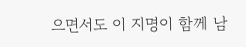으면서도 이 지명이 함께 남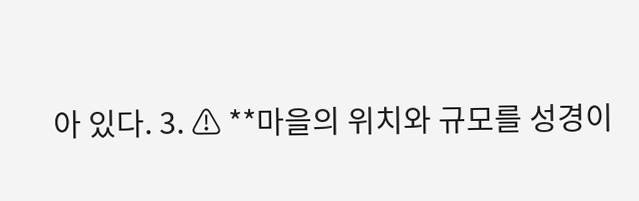아 있다. 3. ⚠ **마을의 위치와 규모를 성경이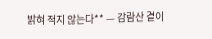밝혀 적지 않는다** — 감람산 곁이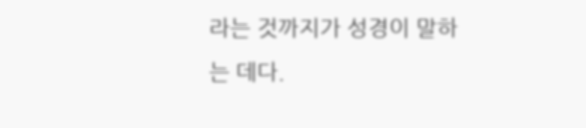라는 것까지가 성경이 말하는 데다.